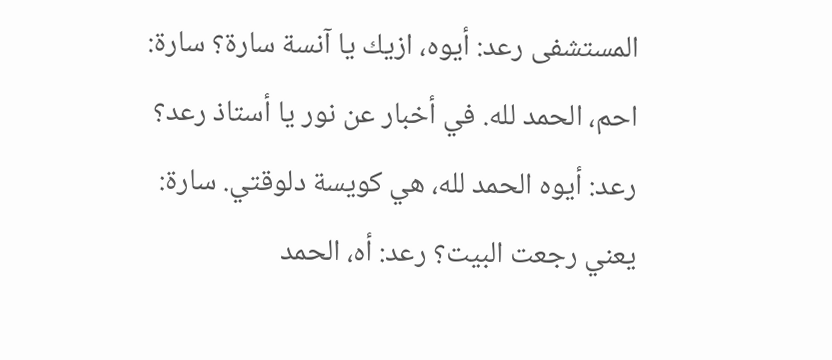المستشفى رعد: أيوه، ازيك يا آنسة سارة؟ سارة: احم، الحمد لله. في أخبار عن نور يا أستاذ رعد؟ رعد: أيوه الحمد لله، هي كويسة دلوقتي. سارة: يعني رجعت البيت؟ رعد: أه، الحمد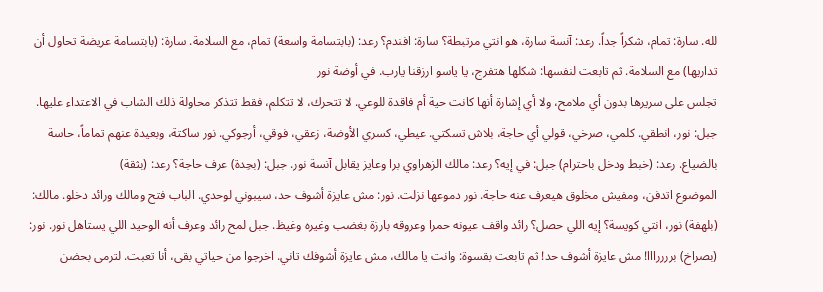لله. سارة: تمام، شكراً جداً. رعد: آنسة سارة، هو انتي مرتبطة؟ سارة: افندم؟ رعد: (بابتسامة واسعة) تمام، مع السلامة. سارة: (بابتسامة عريضة تحاول أن تداريها) مع السلامة. ثم تابعت لنفسها: شكلها هتفرج، يا ياسو ارزقنا يارب. في أوضة نور
تجلس على سريرها بدون أي ملامح، ولا أي إشارة أنها كانت حية أم فاقدة للوعي. لا تتحرك، لا تتكلم، فقط تتذكر محاولة ذلك الشاب في الاعتداء عليها. جبل: نور، انطقي. كلمي، صرخي، قولي أي حاجة، بلاش تسكتي. عيطي، كسري الأوضة، زعقي، فوقي، أرجوكي. نور ساكتة، وبعيدة عنهم تماماً، حاسة بالضياع. رعد: (خبط ودخل باحترام) جبل: في إيه؟ رعد: مالك الزهراوي برا وعايز يقابل آنسة نور. جبل: (بحِدة) عرف حاجة؟ رعد: (بثقة)
الموضوع اتدفن، ومفيش مخلوق هيعرف عنه حاجة. نور دموعها نزلت. نور: مش عايزة أشوف حد، سيبوني لوحدي. الباب فتح ومالك ورائد دخلو. مالك: (بلهفة) نور، انتي كويسة؟ إيه اللي حصل؟ رائد واقف عيونه حمرا وعروقه بارزة بغضب وغيره وغيظ. جبل لمح رائد وعرف أنه الوحيد اللي يستاهل نور. نور: (بصراخ) بررررااا! مش عايزة أشوف حد! ثم تابعت بقسوة: وانت يا مالك، مش عايزة أشوفك تاني. اخرجوا من حياتي بقى، أنا تعبت. لترمى بحضن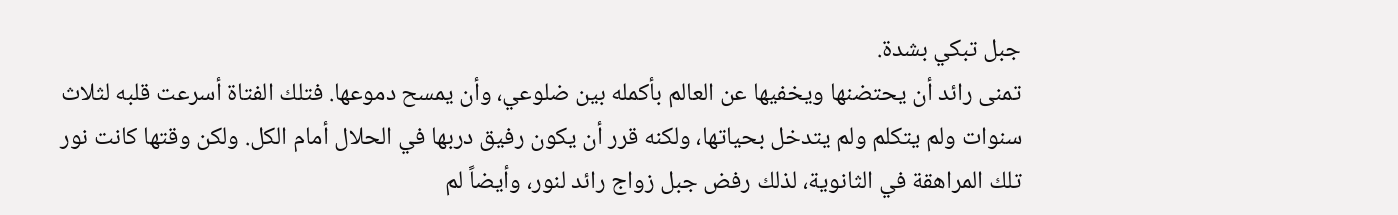جبل تبكي بشدة.
تمنى رائد أن يحتضنها ويخفيها عن العالم بأكمله بين ضلوعي، وأن يمسح دموعها. فتلك الفتاة أسرعت قلبه لثلاث سنوات ولم يتكلم ولم يتدخل بحياتها، ولكنه قرر أن يكون رفيق دربها في الحلال أمام الكل. ولكن وقتها كانت نور تلك المراهقة في الثانوية، لذلك رفض جبل زواج رائد لنور، وأيضاً لم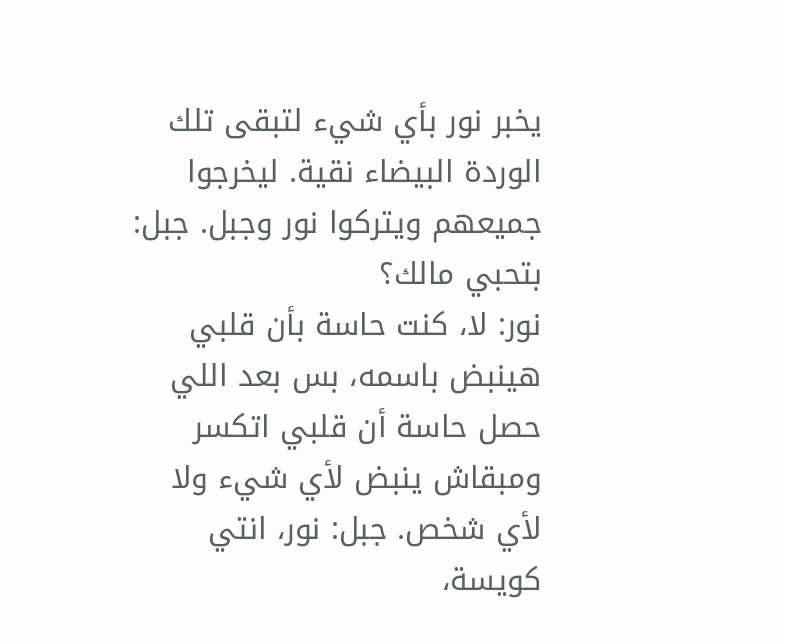يخبر نور بأي شيء لتبقى تلك الوردة البيضاء نقية. ليخرجوا جميعهم ويتركوا نور وجبل. جبل: بتحبي مالك؟
نور: لا، كنت حاسة بأن قلبي هينبض باسمه، بس بعد اللي حصل حاسة أن قلبي اتكسر ومبقاش ينبض لأي شيء ولا لأي شخص. جبل: نور، انتي كويسة،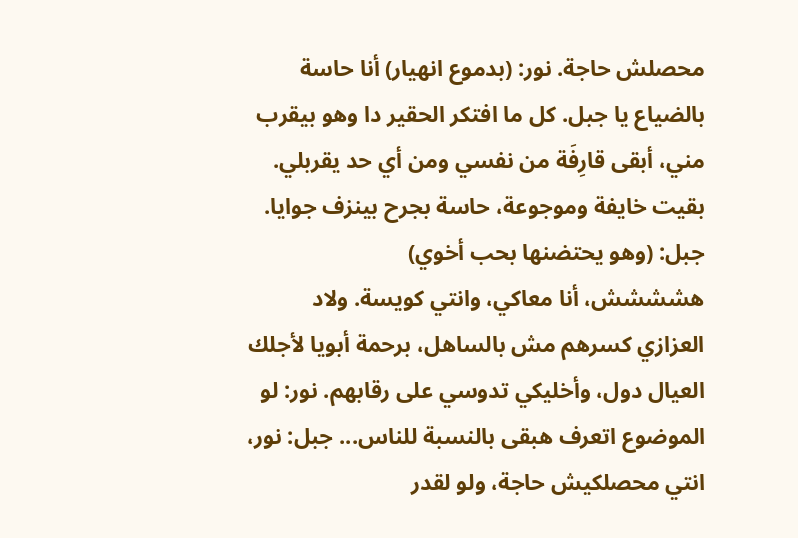محصلش حاجة. نور: (بدموع انهيار) أنا حاسة بالضياع يا جبل. كل ما افتكر الحقير دا وهو بيقرب مني، أبقى قارِفَة من نفسي ومن أي حد يقربلي. بقيت خايفة وموجوعة، حاسة بجرح بينزف جوايا. جبل: (وهو يحتضنها بحب أخوي)
هشششش، أنا معاكي، وانتي كويسة. ولاد العزازي كسرهم مش بالساهل، برحمة أبويا لأجلك العيال دول، وأخليكي تدوسي على رقابهم. نور: لو الموضوع اتعرف هبقى بالنسبة للناس... جبل: نور، انتي محصلكيش حاجة، ولو لقدر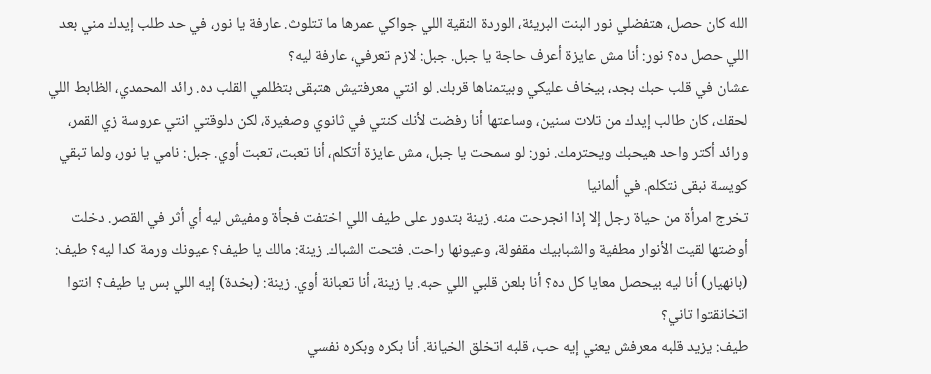الله كان حصل، هتفضلي نور البنت البريئة، الوردة النقية اللي جواكي عمرها ما تتلوث. عارفة يا نور، في حد طلب إيدك مني بعد اللي حصل ده؟ نور: أنا مش عايزة أعرف حاجة يا جبل. جبل: لازم تعرفي، عارفة ليه؟
عشان في قلب حبك بجد، بيخاف عليكي وبيتمناها قربك. لو انتي معرفتيش هتبقى بتظلمي القلب ده. رائد المحمدي، الظابط اللي لحقك، كان طالب إيدك من تلات سنين، وساعتها أنا رفضت لأنك كنتي في ثانوي وصغيرة، لكن دلوقتي انتي عروسة زي القمر، ورائد أكتر واحد هيحبك ويحترمك. نور: لو سمحت يا جبل، مش عايزة أتكلم، أنا تعبت، تعبت أوي. جبل: نامي يا نور، ولما تبقي كويسة نبقى نتكلم. في ألمانيا
تخرج امرأة من حياة رجل إلا إذا انجرحت منه. زينة بتدور على طيف اللي اختفت فجأة ومفيش ليه أي أثر في القصر. دخلت أوضتها لقيت الأنوار مطفية والشبابيك مقفولة، وعيونها راحت. فتحت الشباك. زينة: مالك يا طيف؟ عيونك ورمة كدا ليه؟ طيف: (بانهيار) أنا ليه بيحصل معايا كل ده؟ أنا بلعن قلبي اللي حبه. يا زينة، أنا تعبانة أوي. زينة: (بخدة) إيه اللي بس يا طيف؟ انتوا اتخانقتوا تاني؟
طيف: يزيد قلبه معرفش يعني إيه حب، قلبه اتخلق الخيانة. أنا بكره وبكره نفسي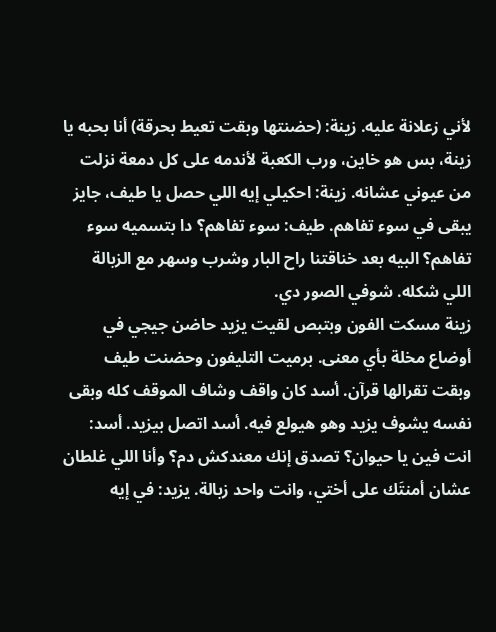لأني زعلانة عليه. زينة: (حضنتها وبقت تعيط بحرقة) أنا بحبه يا زينة، بس هو خاين، ورب الكعبة لأندمه على كل دمعة نزلت من عيوني عشانه. زينة: احكيلي إيه اللي حصل يا طيف، جايز يبقى في سوء تفاهم. طيف: سوء تفاهم؟ دا بتسميه سوء تفاهم؟ البيه بعد خناقتنا راح البار وشرب وسهر مع الزبالة اللي شكله. شوفي الصور دي.
زينة مسكت الفون وبتبص لقيت يزيد حاضن جيجي في أوضاع مخلة بأي معنى. برميت التليفون وحضنت طيف وبقت تقرالها قرآن. أسد كان واقف وشاف الموقف كله وبقى نفسه يشوف يزيد وهو هيولع فيه. أسد اتصل بيزيد. أسد: انت فين يا حيوان؟ تصدق إنك معندكش دم؟ وأنا اللي غلطان عشان أمنتَك على أختي، وانت واحد زبالة. يزيد: في إيه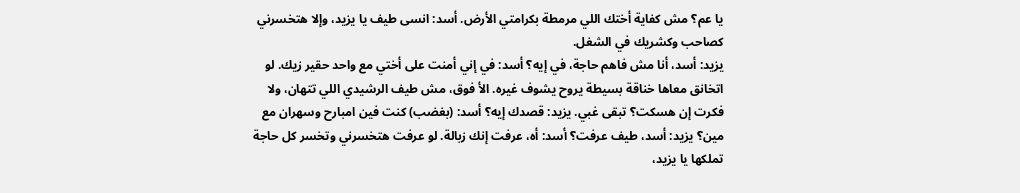يا عم؟ مش كفاية أختك اللي مرمطة بكرامتي الأرض. أسد: انسى طيف يا يزيد، وإلا هتخسرني كصاحب وكشريك في الشغل.
يزيد: أسد، أنا مش فاهم حاجة، في إيه؟ أسد: في إني أمنت على أختي مع واحد حقير زيك. لو اتخانق معاها خناقة بسيطة يروح يشوف غيره. الأ فوق، مش طيف الرشيدي اللي تتهان، ولا فكرت إن هسكت؟ تبقى غبي. يزيد: قصدك إيه؟ أسد: (بغضب) كنت فين امبارح وسهران مع مين؟ يزيد: أسد، طيف عرفت؟ أسد: أه، عرفت إنك زبالة. لو عرفت هتخسرني وتخسر كل حاجة تملكها يا يزيد،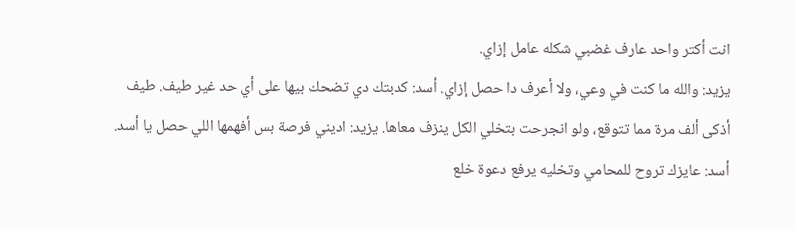انت أكتر واحد عارف غضبي شكله عامل إزاي.
يزيد: والله ما كنت في وعي، ولا أعرف دا حصل إزاي. أسد: كدبتك دي تضحك بيها على أي حد غير طيف. طيف أذكى ألف مرة مما تتوقع، ولو انجرحت بتخلي الكل ينزف معاها. يزيد: اديني فرصة بس أفهمها اللي حصل يا أسد. أسد: عايزك تروح للمحامي وتخليه يرفع دعوة خلع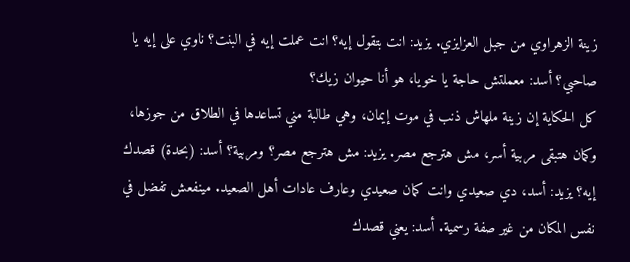زينة الزهراوي من جبل العزايزي. يزيد: انت بتقول إيه؟ انت عملت إيه في البنت؟ ناوي على إيه يا صاحبي؟ أسد: معملتش حاجة يا خويا، هو أنا حيوان زيك؟
كل الحكاية إن زينة ملهاش ذنب في موت إيمان، وهي طالبة مني تساعدها في الطلاق من جوزها، وكمان هتبقى مربية أسر، مش هترجع مصر. يزيد: مش هترجع مصر؟ ومربية؟ أسد: (بحدة) قصدك إيه؟ يزيد: أسد، دي صعيدي وانت كمان صعيدي وعارف عادات أهل الصعيد. مينفعش تفضل في نفس المكان من غير صفة رسمية. أسد: يعني قصدك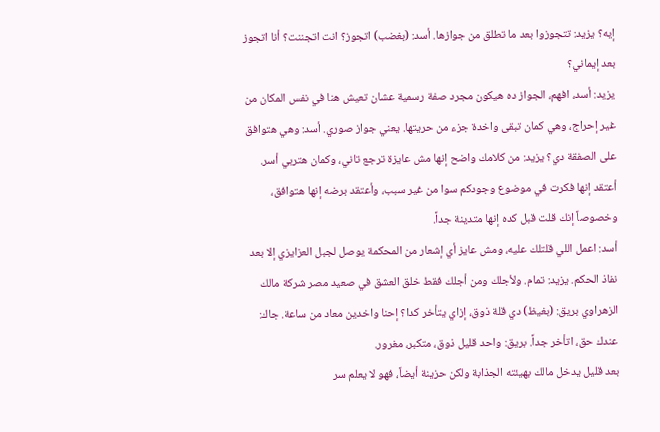إيه؟ يزيد: تتجوزوا بعد ما تطلق من جوازها. أسد: (بغضب) اتجوز؟ انت اتجننت؟ أنا اتجوز بعد إيماني؟
يزيد: أسد، افهم، الجواز ده هيكون مجرد صفة رسمية عشان تعيش هنا في نفس المكان من غير إحراج، وهي كمان تبقى واخدة جزء من حريتها. يعني جواز صوري. أسد: وهي هتوافق على الصفقة دي؟ يزيد: من كلامك واضح إنها مش عايزة ترجع تاني، وكمان هتربي أسر. أعتقد إنها فكرت في موضوع وجودكم سوا من غير سبب، وأعتقد برضه إنها هتوافق، وخصوصاً إنك قلت قبل كده إنها متدينة جداً.
أسد: اعمل اللي قلتلك عليه، ومش عايز أي إشعار من المحكمة يوصل لجبل العزايزي إلا بعد نفاذ الحكم. يزيد: تمام. ولأجلك ومن أجلك فقط خلق العشق في صعيد مصر شركة مالك الزهراوي بريق: (بغيظ) دي قلة ذوق، إزاي يتأخر كدا؟ إحنا واخدين معاد من ساعة. جاك: عندك حق، اتأخر جداً. بريق: واحد قليل ذوق، متكبر، مغرور.
بعد قليل يدخل مالك بهيئته الجذابة ولكن حزينة أيضاً، فهو لا يعلم سر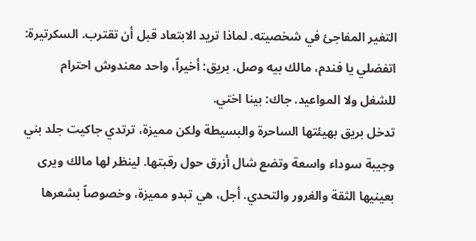التغير المفاجئ في شخصيته. لماذا تريد الابتعاد قبل أن تقترب. السكرتيرة: اتفضلي يا فندم، مالك بيه وصل. بريق: أخيراً، واحد معندوش احترام للشغل ولا المواعيد. جاك: بينا اختي.
تدخل بريق بهيئتها الساحرة والبسيطة ولكن مميزة، ترتدي جاكيت جلد بني وجيبة سوداء واسعة وتضع شال أزرق حول رقبتها. لينظر لها مالك ويرى بعينيها الثقة والغرور والتحدي. أجل، هي تبدو مميزة، وخصوصاً بشعرها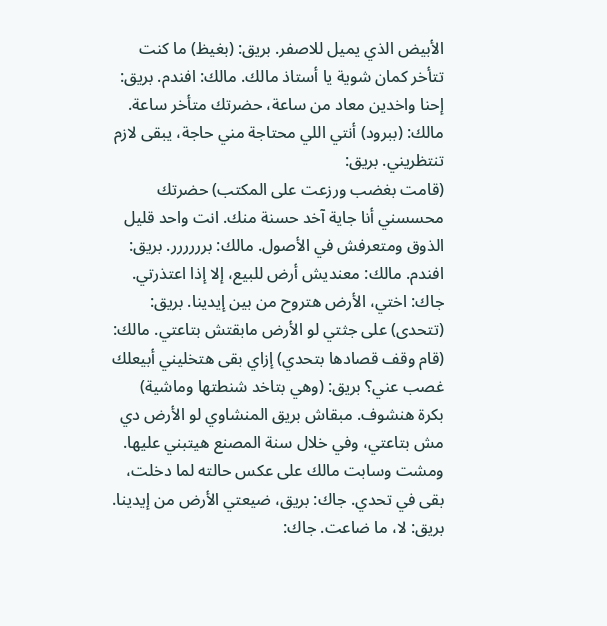الأبيض الذي يميل للاصفر. بريق: (بغيظ) ما كنت تتأخر كمان شوية يا أستاذ مالك. مالك: افندم. بريق: إحنا واخدين معاد من ساعة، حضرتك متأخر ساعة. مالك: (ببرود) أنتي اللي محتاجة مني حاجة، يبقى لازم تنتظريني. بريق:
(قامت بغضب ورزعت على المكتب) حضرتك محسسني أنا جاية آخد حسنة منك. انت واحد قليل الذوق ومتعرفش في الأصول. مالك: برررررر. بريق: افندم. مالك: معنديش أرض للبيع، إلا إذا اعتذرتي. جاك: اختي، الأرض هتروح من بين إيدينا. بريق: (تتحدى) على جثتي لو الأرض مابقتش بتاعتي. مالك: (قام وقف قصادها بتحدي) إزاي بقى هتخليني أبيعلك غصب عني؟ بريق: (وهي بتاخد شنطتها وماشية)
بكرة هنشوف. مبقاش بريق المنشاوي لو الأرض دي مش بتاعتي، وفي خلال سنة المصنع هيتبني عليها. ومشت وسابت مالك على عكس حالته لما دخلت، بقى في تحدي. جاك: بريق، ضيعتي الأرض من إيدينا. بريق: لا، ما ضاعت. جاك: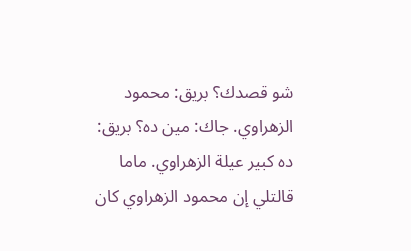شو قصدك؟ بريق: محمود الزهراوي. جاك: مين ده؟ بريق: ده كبير عيلة الزهراوي. ماما قالتلي إن محمود الزهراوي كان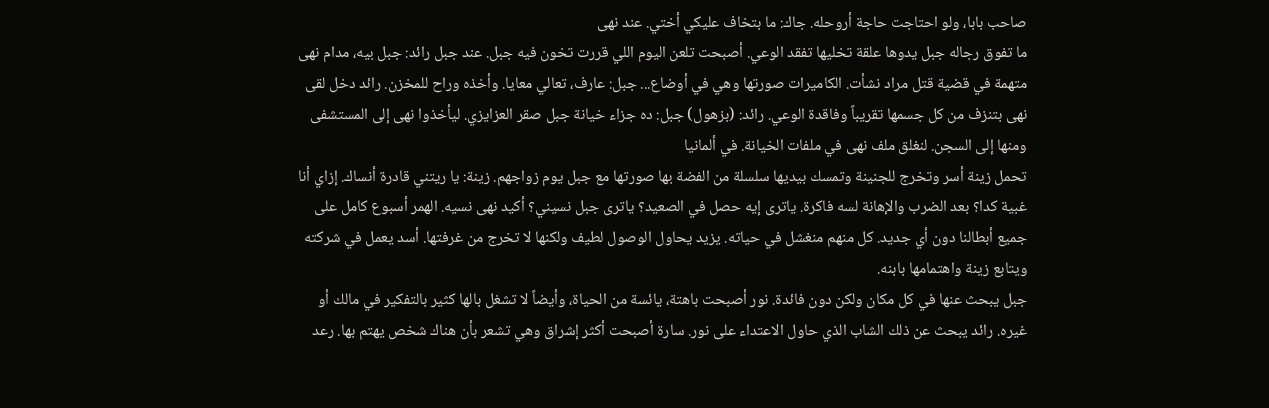صاحب بابا، ولو احتاجت حاجة أروحله. جاك: ما بتخاف عليكي أختي. عند نهى
ما تفوق رجاله جبل يدوها علقة تخليها تفقد الوعي. أصبحت تلعن اليوم اللي قررت تخون فيه جبل. عند جبل رائد: جبل بيه، مدام نهى متهمة في قضية قتل مراد نشأت. الكاميرات صورتها وهي في أوضاع... جبل: عارف، تعالي معايا. وأخذه وراح للمخزن. رائد دخل لقى نهى بتنزف من كل جسمها تقريباً وفاقدة الوعي. رائد: (بزهول) جبل: ده جزاء خيانة جبل صقر العزايزي. ليأخذوا نهى إلى المستشفى ومنها إلى السجن. لنغلق ملف نهى في ملفات الخيانة. في ألمانيا
تحمل زينة أسر وتخرج للجنينة وتمسك بيديها سلسلة من الفضة بها صورتها مع جبل يوم زواجهم. زينة: يا ريتني قادرة أنساك. إزاي أنا غبية كدا؟ بعد الضرب والإهانة لسه فاكرة. ياترى إيه حصل في الصعيد؟ ياترى جبل نسيني؟ أكيد نهى نسيه. الهمر أسبوع كامل على جميع أبطالنا دون أي جديد. كل منهم منغشل في حياته. يزيد يحاول الوصول لطيف ولكنها لا تخرج من غرفتها. أسد يعمل في شركته ويتابع زينة واهتمامها بابنه.
جبل يبحث عنها في كل مكان ولكن دون فائدة. نور أصبحت باهتة، يائسة من الحياة، وأيضاً لا تشغل بالها كثير بالتفكير في مالك أو غيره. رائد يبحث عن ذلك الشاب الذي حاول الاعتداء على نور. سارة أصبحت أكثر إشراق وهي تشعر بأن هناك شخص يهتم بها. رعد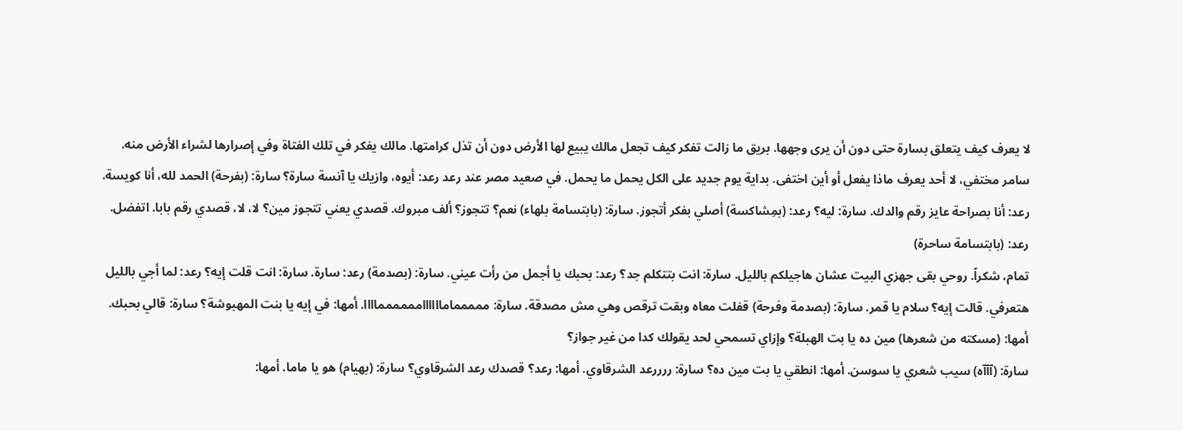لا يعرف كيف يتعلق بسارة حتى دون أن يرى وجهها. بريق ما زالت تفكر كيف تجعل مالك يبيع لها الأرض دون أن تذل كرامتها. مالك يفكر في تلك الفتاة وفي إصرارها لشراء الأرض منه.
سامر مختفي، لا أحد يعرف ماذا يفعل أو أين اختفى. بداية يوم جديد على الكل يحمل ما يحمل. في صعيد مصر عند رعد رعد: أيوه، وازيك يا آنسة سارة؟ سارة: (بفرحة) الحمد لله، أنا كويسة. رعد: أنا بصراحة عايز رقم والدك. سارة: ليه؟ رعد: (بمِشاكسة) أصلي بفكر أتجوز. سارة: (بابتسامة بلهاء) نعم؟ تتجوز؟ ألف مبروك. قصدي يعني تتجوز مين؟ لا، لا، قصدي رقم بابا. اتفضل. رعد: (بابتسامة ساحرة)
تمام، شكراً. روحي بقى جهزي البيت عشان هاجيلكم بالليل. سارة: انت بتتكلم جد؟ رعد: بحبك يا أجمل من رأت عيني. سارة: (بصدمة) رعد: سارة. سارة: انت قلت إيه؟ رعد: لما أجي بالليل هتعرفي. قالت إيه؟ سلام يا قمر. سارة: (بصدمة وفرحة) قفلت معاه وبقت ترقص وهي مش مصدقة. سارة: ممممماماااااامممممماااا. أمها: في إيه يا بنت المهبوشة؟ سارة: قالي بحبك. أمها: (مسكته من شعرها) مين ده يا بت الهبلة؟ وإزاي تسمحي لحد يقولك كدا من غير جواز؟
سارة: (آآآه) سيب شعري يا سوسن. أمها: انطقي يا بت مين ده؟ سارة: ررررعد الشرقاوي. أمها: رعد؟ قصدك رعد الشرقاوي؟ سارة: (بهيام) هو يا ماما. أمها: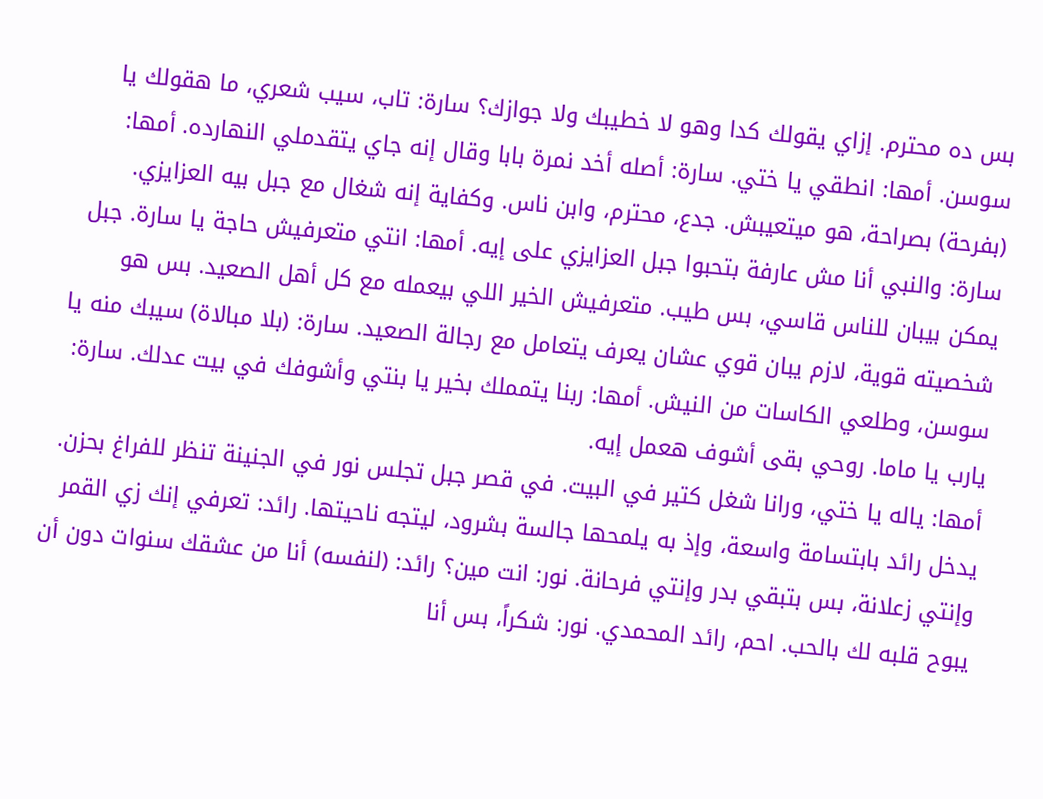بس ده محترم. إزاي يقولك كدا وهو لا خطيبك ولا جوازك؟ سارة: تاب، سيب شعري، ما هقولك يا سوسن. أمها: انطقي يا ختي. سارة: أصله أخد نمرة بابا وقال إنه جاي يتقدملي النهارده. أمها: (بفرحة) بصراحة، هو ميتعيبش. جدع، محترم، وابن ناس. وكفاية إنه شغال مع جبل بيه العزايزي.
سارة: والنبي أنا مش عارفة بتحبوا جبل العزايزي على إيه. أمها: انتي متعرفيش حاجة يا سارة. جبل يمكن بيبان للناس قاسي، بس طيب. متعرفيش الخير اللي بيعمله مع كل أهل الصعيد. بس هو شخصيته قوية، لازم يبان قوي عشان يعرف يتعامل مع رجالة الصعيد. سارة: (بلا مبالاة) سيبك منه يا سوسن، وطلعي الكاسات من النيش. أمها: ربنا يتمملك بخير يا بنتي وأشوفك في بيت عدلك. سارة: يارب يا ماما. روحي بقى أشوف هعمل إيه.
أمها: ياله يا ختي، ورانا شغل كتير في البيت. في قصر جبل تجلس نور في الجنينة تنظر للفراغ بحزن. يدخل رائد بابتسامة واسعة، وإذ به يلمحها جالسة بشرود، ليتجه ناحيتها. رائد: تعرفي إنك زي القمر وإنتي زعلانة، بس بتبقي بدر وإنتي فرحانة. نور: انت مين؟ رائد: (لنفسه) أنا من عشقك سنوات دون أن يبوح قلبه لك بالحب. احم، رائد المحمدي. نور: شكراً، بس أنا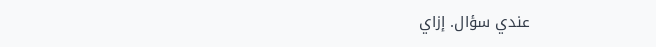عندي سؤال. إزاي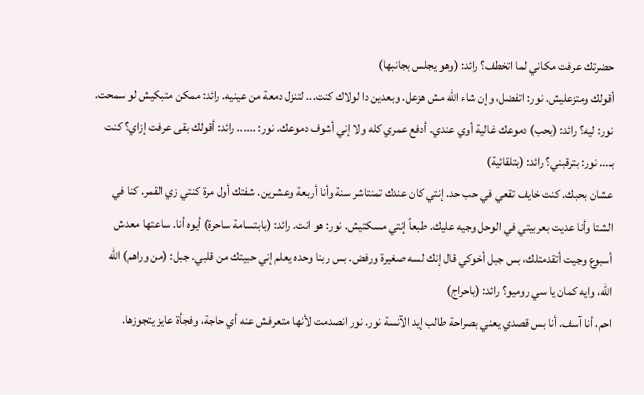حضرتك عرفت مكاني لما اتخطف؟ رائد: (وهو يجلس بجانبها)
أقولك ومتزعليش. نور: اتفضل، وإن شاء الله مش هزعل. وبعدين دا لولاك كنت... لتنزل دمعة من عينيه. رائد: ممكن متبكيش لو سمحت. نور: ليه؟ رائد: (بحب) دموعك غالية أوي عندي. أدفع عمري كله ولا إني أشوف دموعك. نور: ...... رائد: أقولك بقى عرفت إزاي؟ كنت بـ... نور: بترقبني؟ رائد: (بتلقائية)
عشان بحبك. كنت خايف تقعي في حب حد. إنتي كان عندك تمنتاشر سنة وأنا أربعة وعشرين. شفتك أول مرة كنتي زي القمر. كنا في الشتا وأنا عديت بعربيتي في الوحل وجيه عليك. طبعاً إنتي مسكتيش. نور: هو انت. رائد: (بابتسامة ساحرة) أيوه أنا. ساعتها معدش أسبوع وجيت أتقدمتلك، بس جبل أخوكي قال إنك لسه صغيرة ورفض. بس ربنا وحده يعلم إني حبيتك من قلبي. جبل: (من وراهم) الله الله، وايه كمان يا سي روميو؟ رائد: (باحراج)
احم، أنا آسف. أنا بس قصدي يعني بصراحة طالب إيد الآنسة نور. نور انصدمت لأنها متعرفش عنه أي حاجة، وفجأة عايز يتجوزها.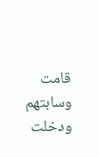قامت وسابتهم ودخلت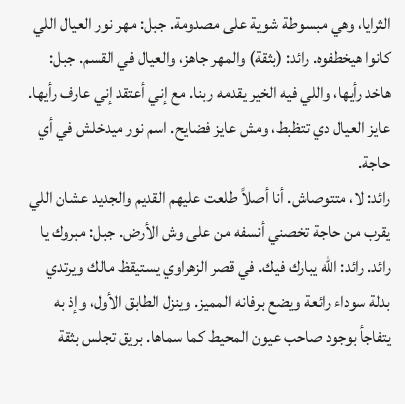الثرايا، وهي مبسوطة شوية على مصدومة. جبل: مهر نور العيال اللي كانوا هيخطفوه. رائد: (بثقة) والمهر جاهز، والعيال في القسم. جبل: هاخد رأيها، واللي فيه الخير يقدمه ربنا. مع إني أعتقد إني عارف رأيها. عايز العيال دي تتظبط، ومش عايز فضايح. اسم نور ميدخلش في أي حاجة.
رائد: لا، متتوصاش. أنا أصلاً طلعت عليهم القديم والجديد عشان اللي يقرب من حاجة تخصني أنسفه من على وش الأرض. جبل: مبروك يا رائد. رائد: الله يبارك فيك. في قصر الزهراوي يستيقظ مالك ويرتدي بدلة سوداء رائعة ويضع برفانه المميز. وينزل الطابق الأول، وإذ به يتفاجأ بوجود صاحب عيون المحيط كما سماها. بريق تجلس بثقة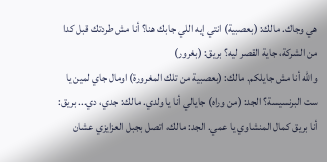هي وجاك. مالك: (بعصبية) انتي إيه اللي جابك هنا؟ أنا مش طردتك قبل كدا من الشركة، جاية القصر ليه؟ بريق: (بغرور)
والله أنا مش جايلكم. مالك: (بعصبية من تلك المغرورة) اومال جاي لمين يا ست البرنسيسة؟ الجد: (من وراه) جايالي أنا يا ولدي. مالك: جدي، دي... بريق: أنا بريق كمال المنشاوي يا عمي. الجد: مالك، اتصل بجبل العزايزي عشان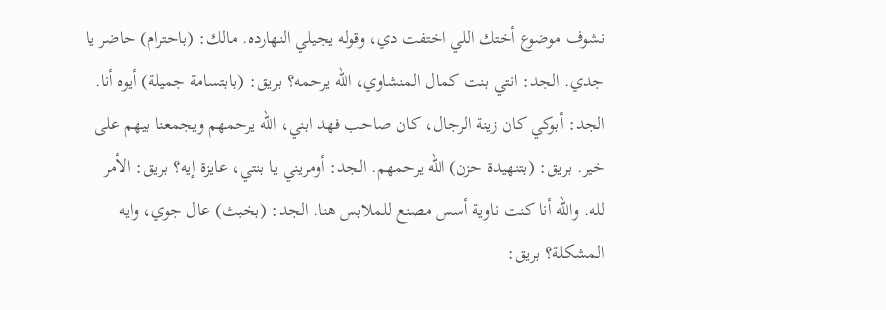نشوف موضوع أختك اللي اختفت دي، وقوله يجيلي النهارده. مالك: (باحترام) حاضر يا جدي. الجد: انتي بنت كمال المنشاوي، الله يرحمه؟ بريق: (بابتسامة جميلة) أيوه أنا.
الجد: أبوكي كان زينة الرجال، كان صاحب فهد ابني، الله يرحمهم ويجمعنا بيهم على خير. بريق: (بتنهيدة حزن) الله يرحمهم. الجد: أومريني يا بنتي، عايزة إيه؟ بريق: الأمر لله. والله أنا كنت ناوية أسس مصنع للملابس هنا. الجد: (بخبث) عال جوي، وايه المشكلة؟ بريق: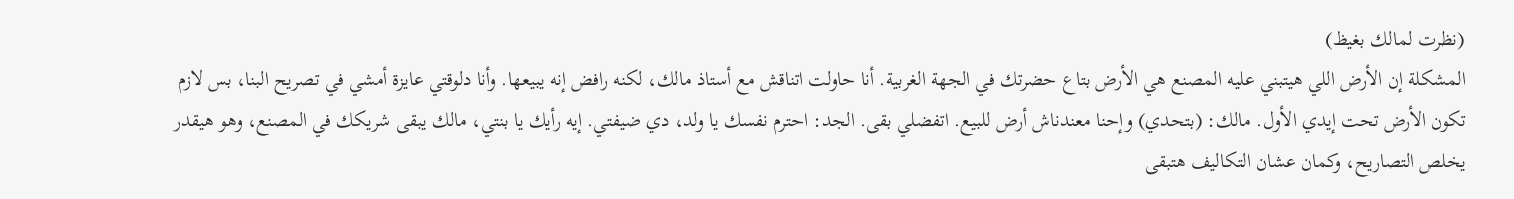(نظرت لمالك بغيظ)
المشكلة إن الأرض اللي هيتبني عليه المصنع هي الأرض بتاع حضرتك في الجهة الغربية. أنا حاولت اتناقش مع أستاذ مالك، لكنه رافض إنه يبيعها. وأنا دلوقتي عايزة أمشي في تصريح البنا، بس لازم تكون الأرض تحت إيدي الأول. مالك: (بتحدي) وإحنا معندناش أرض للبيع. اتفضلي بقى. الجد: احترم نفسك يا ولد، دي ضيفتي. إيه رأيك يا بنتي، مالك يبقى شريكك في المصنع، وهو هيقدر يخلص التصاريح، وكمان عشان التكاليف هتبقى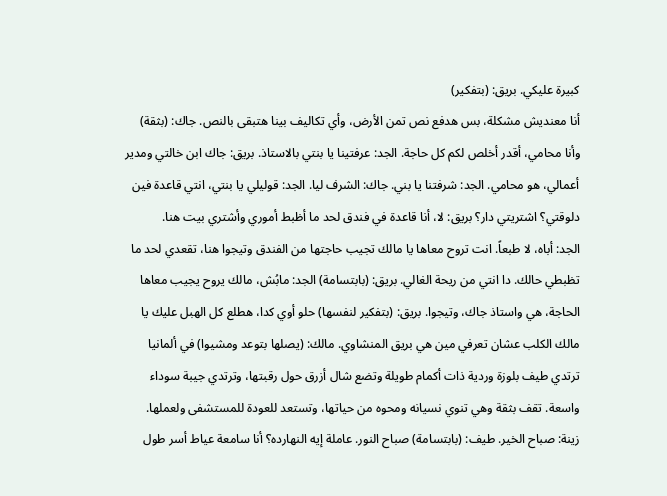كبيرة عليكي. بريق: (بتفكير)
أنا معنديش مشكلة، بس هدفع نص تمن الأرض، وأي تكاليف بينا هتبقى بالنص. جاك: (بثقة) وأنا محامي، أقدر أخلص لكم كل حاجة. الجد: عرفتينا يا بنتي بالاستاذ. بريق: جاك ابن خالتي ومدير أعمالي، هو محامي. الجد: شرفتنا يا بني. جاك: الشرف ليا. الجد: قوليلي يا بنتي، انتي قاعدة فين دلوقتي؟ اشتريتي دار؟ بريق: لا، أنا قاعدة في فندق لحد ما أظبط أموري وأشتري بيت هنا.
الجد: أباه، لا طبعاً. انت تروح معاها يا مالك تجيب حاجتها من الفندق وتيجوا هنا، تقعدي لحد ما تظبطي حالك. دا انتي من ريحة الغالي. بريق: (بابتسامة) الجد: مابُش، مالك يروح يجيب معاها الحاجة، هي واستاذ جاك، وتيجوا. بريق: (بتفكير لنفسها) حلو أوي كدا، هطلع كل الهبل عليك يا مالك الكلب عشان تعرفي مين هي بريق المنشاوي. مالك: (يصلها بتوعد ومشيوا) في ألمانيا
ترتدي طيف بلوزة وردية ذات أكمام طويلة وتضع شال أزرق حول رقبتها، وترتدي جيبة سوداء واسعة. تقف بثقة وهي تنوي نسيانه ومحوه من حياتها، وتستعد للعودة للمستشفى ولعملها. زينة: صباح الخير. طيف: (بابتسامة) صباح النور. عاملة إيه النهارده؟ أنا سامعة عياط أسر طول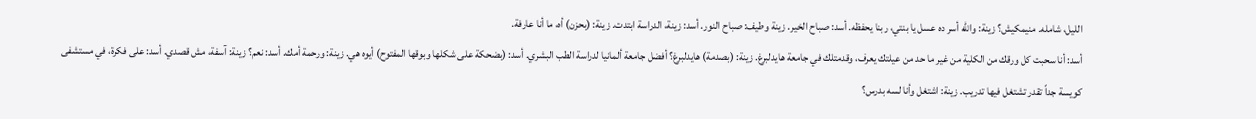الليل، شامله. منيمكيش؟ زينة: والله أسر ده عسل يا بنتي، ربنا يحفظه. أسد: صباح الخير. زينة وطيف: صباح النور. أسد: زينة، الدراسة ابتدت. زينة: (بحزن) أه، ما أنا عارفة.
أسد: أنا سحبت كل ورقك من الكلية من غير ما حد من عيلتك يعرف، وقدمتلك في جامعة هايدلبرغ. زينة: (بصدمة) هايدلبرغ؟ أفضل جامعة ألمانيا لدراسة الطب البشري. أسد: (بضحكة على شكلها وبوقها المفتوح) أيوه هي. زينة: ورحمة أمك. أسد: نعم؟ زينة: آسفة، مش قصدي. أسد: على فكرة، في مستشفى كويسة جداً تقدر تشتغل فيها تدريب. زينة: اشتغل وأنا لسه بدرس؟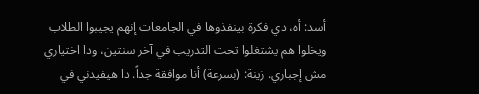أسد: أه، دي فكرة بينفذوها في الجامعات إنهم يجيبوا الطلاب ويخلوا هم يشتغلوا تحت التدريب في آخر سنتين، ودا اختياري مش إجباري. زينة: (بسرعة) أنا موافقة جداً. دا هيفيدني في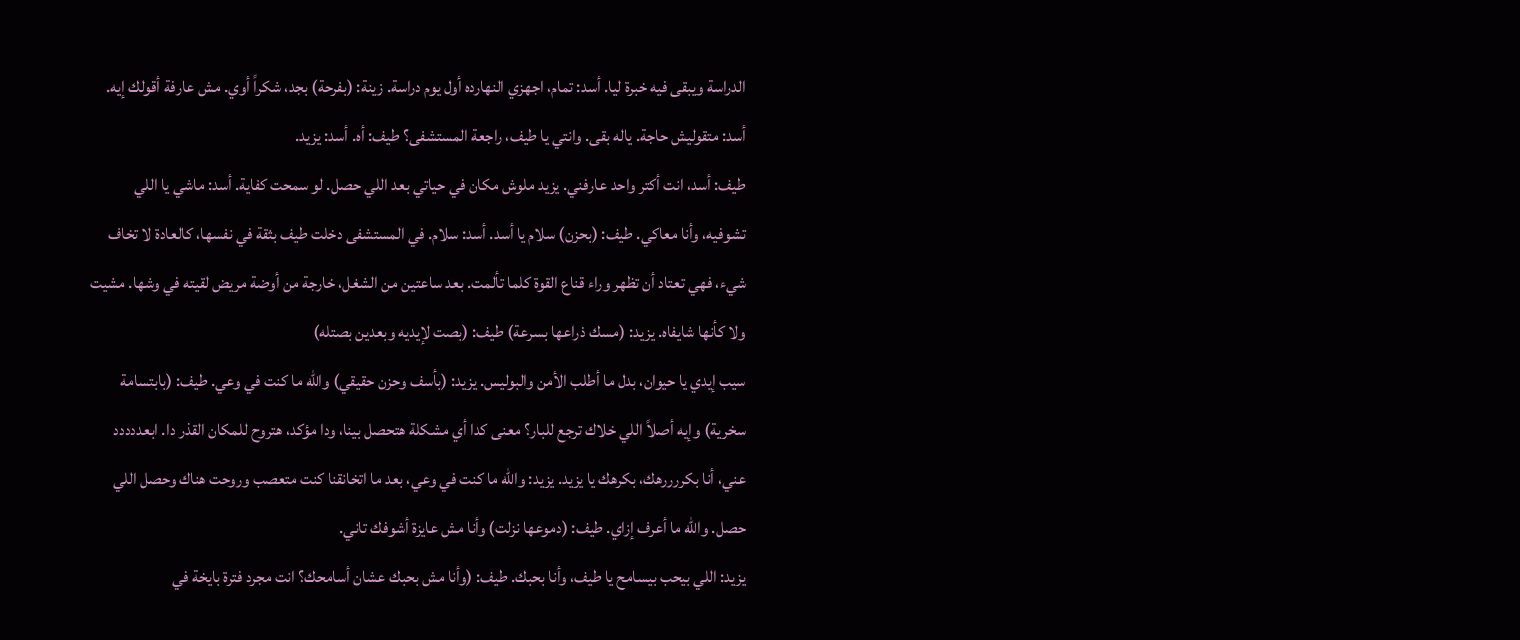الدراسة ويبقى فيه خبرة ليا. أسد: تمام، اجهزي النهارده أول يوم دراسة. زينة: (بفرحة) بجد، شكراً أوي. مش عارفة أقولك إيه. أسد: متقوليش حاجة. ياله بقى. وانتي يا طيف، راجعة المستشفى؟ طيف: أه. أسد: يزيد.
طيف: أسد، انت أكتر واحد عارفني. يزيد ملوش مكان في حياتي بعد اللي حصل. لو سمحت كفاية. أسد: ماشي يا اللي تشوفيه، وأنا معاكي. طيف: (بحزن) سلام يا أسد. أسد: سلام. في المستشفى دخلت طيف بثقة في نفسها، كالعادة لا تخاف شيء، فهي تعتاد أن تظهر وراء قناع القوة كلما تألمت. بعد ساعتين من الشغل، خارجة من أوضة مريض لقيته في وشها. مشيت ولا كأنها شايفاه. يزيد: (مسك ذراعها بسرعة) طيف: (بصت لإيديه وبعدين بصتله)
سيب إيدي يا حيوان، بدل ما أطلب الأمن والبوليس. يزيد: (بأسف وحزن حقيقي) والله ما كنت في وعي. طيف: (بابتسامة سخرية) وإيه أصلاً اللي خلاك ترجع للبار؟ معنى كدا أي مشكلة هتحصل بينا، ودا مؤكد، هتروح للمكان القذر دا. ابعددددد عني، أنا بكررررهك، بكرهك يا يزيد. يزيد: والله ما كنت في وعي، بعد ما اتخانقنا كنت متعصب وروحت هناك وحصل اللي حصل. والله ما أعرف إزاي. طيف: (دموعها نزلت) وأنا مش عايزة أشوفك تاني.
يزيد: اللي بيحب بيسامح يا طيف، وأنا بحبك. طيف: (وأنا مش بحبك عشان أسامحك؟ انت مجرد فترة بايخة في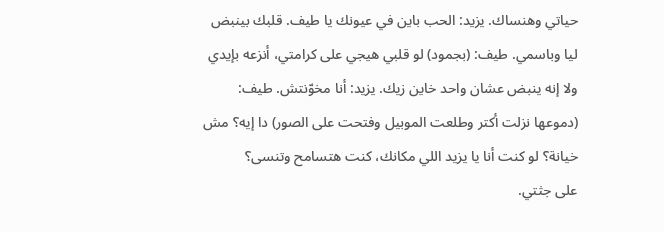حياتي وهنساك. يزيد: الحب باين في عيونك يا طيف. قلبك بينبض ليا وباسمي. طيف: (بجمود) لو قلبي هيجي على كرامتي، أنزعه بإيدي ولا إنه ينبض عشان واحد خاين زيك. يزيد: أنا مخوّنتش. طيف: (دموعها نزلت أكتر وطلعت الموبيل وفتحت على الصور) دا إيه؟ مش خيانة؟ لو كنت أنا يا يزيد اللي مكانك، كنت هتسامح وتنسى؟
على جثتي.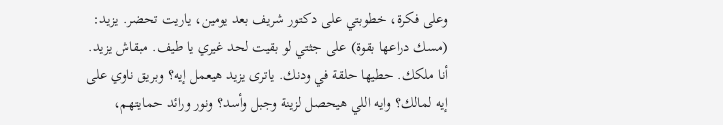وعلى فكرة، خطوبتي على دكتور شريف بعد يومين، ياريت تحضر. يزيد: (مسك دراعها بقوة) على جثتي لو بقيت لحد غيري يا طيف. مبقاش يزيد. أنا ملكك. حطيها حلقة في ودنك. ياترى يزيد هيعمل إيه؟ وبريق ناوي على إيه لمالك؟ وايه اللي هيحصل لزينة وجبل وأسد؟ ونور ورائد حمايتهم،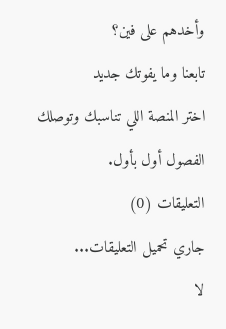وأخدهم على فين؟
تابعنا وما يفوتك جديد
اختر المنصة اللي تناسبك وتوصلك الفصول أول بأول.
التعليقات (0)
جاري تحميل التعليقات...
لا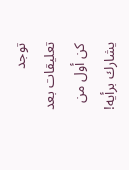توجد تعليقات بعد
كن أول من يشارك برأيه!